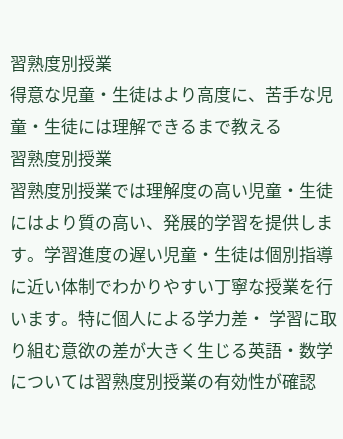習熟度別授業
得意な児童・生徒はより高度に、苦手な児童・生徒には理解できるまで教える
習熟度別授業
習熟度別授業では理解度の高い児童・生徒にはより質の高い、発展的学習を提供します。学習進度の遅い児童・生徒は個別指導に近い体制でわかりやすい丁寧な授業を行います。特に個人による学力差・ 学習に取り組む意欲の差が大きく生じる英語・数学については習熟度別授業の有効性が確認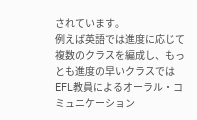されています。
例えば英語では進度に応じて複数のクラスを編成し、もっとも進度の早いクラスではEFL教員によるオーラル・コミュニケーション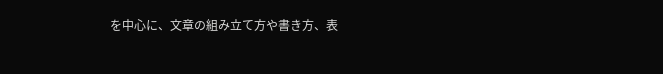を中心に、文章の組み立て方や書き方、表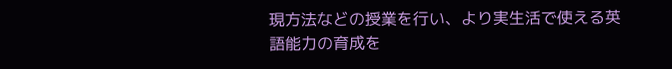現方法などの授業を行い、より実生活で使える英語能力の育成を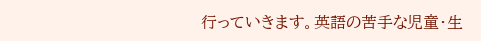行っていきます。英語の苦手な児童・生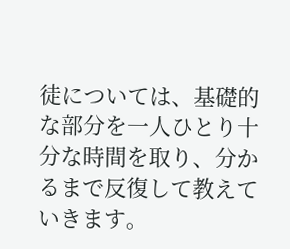徒については、基礎的な部分を一人ひとり十分な時間を取り、分かるまで反復して教えていきます。